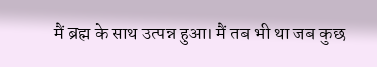मैं ब्रह्म के साथ उत्पन्न हुआ। मैं तब भी था जब कुछ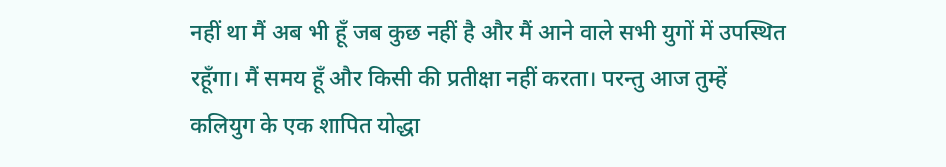नहीं था मैं अब भी हूँ जब कुछ नहीं है और मैं आने वाले सभी युगों में उपस्थित रहूँगा। मैं समय हूँ और किसी की प्रतीक्षा नहीं करता। परन्तु आज तुम्हें कलियुग के एक शापित योद्धा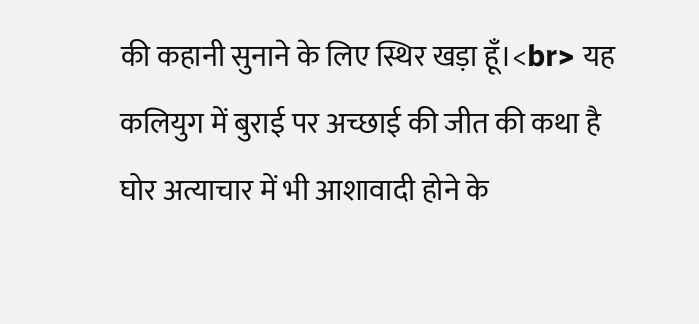की कहानी सुनाने के लिए स्थिर खड़ा हूँ।<br> यह कलियुग में बुराई पर अच्छाई की जीत की कथा है घोर अत्याचार में भी आशावादी होने के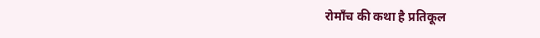रोमाँच की कथा है प्रतिकूल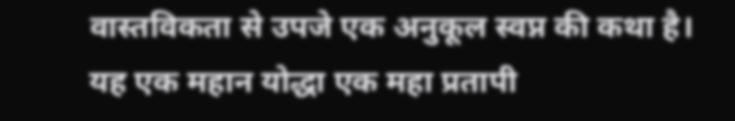वास्तविकता से उपजे एक अनुकूल स्वप्न की कथा है। यह एक महान योद्धा एक महा प्रतापी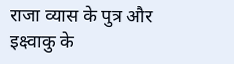राजा व्यास के पुत्र और इक्ष्वाकु के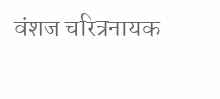वंशज चरित्रनायक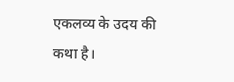एकलव्य के उदय की कथा है।